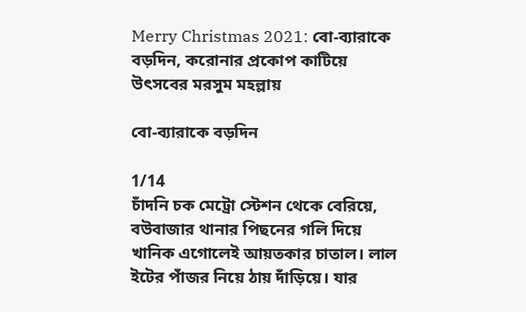Merry Christmas 2021: বো-ব্যারাকে বড়দিন, করোনার প্রকোপ কাটিয়ে উৎসবের মরসুম মহল্লায়

বো-ব্যারাকে বড়দিন

1/14
চাঁদনি চক মেট্রো স্টেশন থেকে বেরিয়ে, বউবাজার থানার পিছনের গলি দিয়ে খানিক এগোলেই আয়তকার চাতাল। লাল ইটের পাঁজর নিয়ে ঠায় দাঁড়িয়ে। যার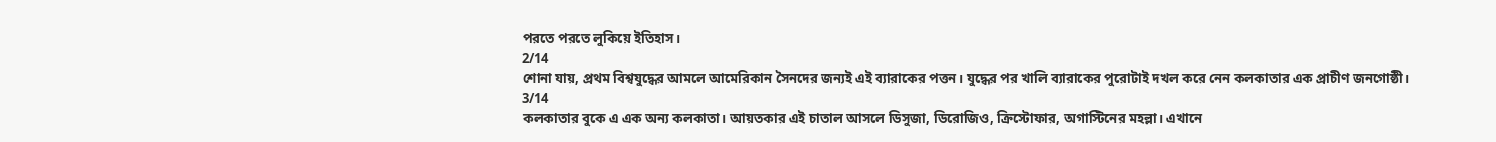পরতে পরতে লুকিয়ে ইতিহাস।
2/14
শোনা যায়, প্রথম বিশ্বযুদ্ধের আমলে আমেরিকান সৈনদের জন্যই এই ব্যারাকের পত্তন। যুদ্ধের পর খালি ব্যারাকের পুরোটাই দখল করে নেন কলকাতার এক প্রাচীণ জনগোষ্ঠী।
3/14
কলকাতার বুকে এ এক অন্য কলকাতা। আয়তকার এই চাতাল আসলে ডিসুজা, ডিরোজিও, ক্রিস্টোফার, অগাস্টিনের মহল্লা। এখানে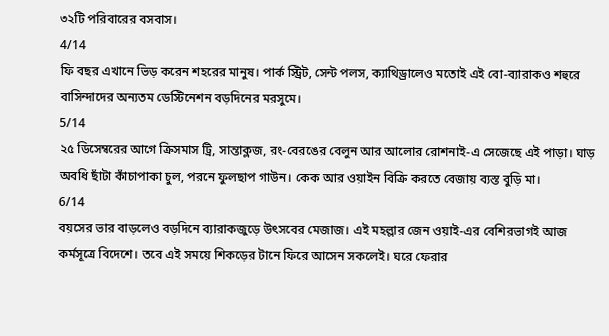৩২টি পরিবারের বসবাস।
4/14
ফি বছর এখানে ভিড় করেন শহরের মানুষ। পার্ক স্ট্রিট, সেন্ট পলস, ক্যাথিড্রালেও মতোই এই বো-ব্যারাকও শহুরে বাসিন্দাদের অন্যতম ডেস্টিনেশন বড়দিনের মরসুমে।
5/14
২৫ ডিসেম্বরের আগে ক্রিসমাস ট্রি, সান্তাক্লজ, রং-বেরঙের বেলুন আর আলোর রোশনাই-এ সেজেছে এই পাড়া। ঘাড় অবধি ছাঁটা কাঁচাপাকা চুল, পরনে ফুলছাপ গাউন। কেক আর ওয়াইন বিক্রি করতে বেজায় ব্যস্ত বুড়ি মা।
6/14
বয়সের ভার বাড়লেও বড়দিনে ব্যারাকজুড়ে উৎসবের মেজাজ। এই মহল্লার জেন ওয়াই-এর বেশিরভাগই আজ কর্মসূত্রে বিদেশে। তবে এই সময়ে শিকড়ের টানে ফিরে আসেন সকলেই। ঘরে ফেরার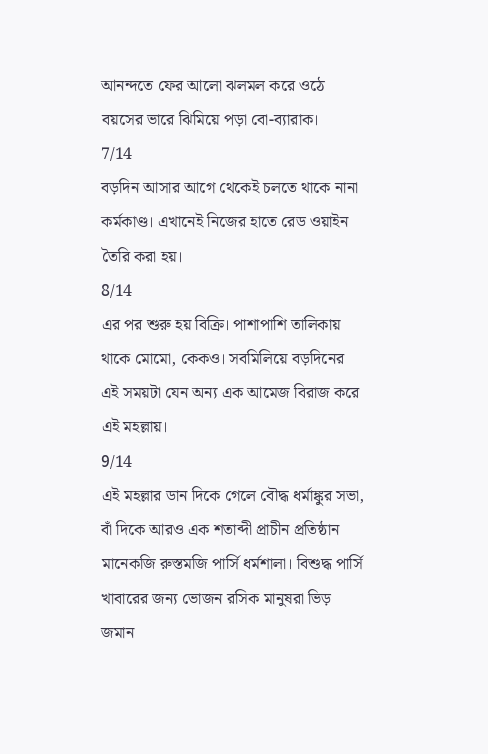আনন্দতে ফের আলো ঝলমল করে ওঠে বয়সের ভারে ঝিমিয়ে পড়া বো-ব্যারাক।
7/14
বড়দিন আসার আগে থেকেই চলতে থাকে নানা কর্মকাণ্ড। এখানেই নিজের হাতে রেড ওয়াইন তৈরি করা হয়।
8/14
এর পর শুরু হয় বিক্রি। পাশাপাশি তালিকায় থাকে মোমো, কেকও। সবমিলিয়ে বড়দিনের এই সময়টা যেন অন্য এক আমেজ বিরাজ করে এই মহল্লায়।
9/14
এই মহল্লার ডান দিকে গেলে বৌদ্ধ ধর্মাঙ্কুর সভা, বাঁ দিকে আরও এক শতাব্দী প্রাচীন প্রতিষ্ঠান মানেকজি রুস্তমজি পার্সি ধর্মশালা। বিশুদ্ধ পার্সি খাবারের জন্য ভোজন রসিক মানুষরা ভিড় জমান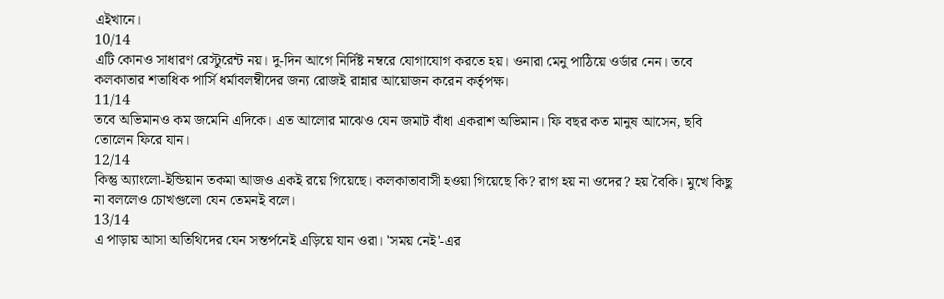এইখানে।
10/14
এটি কোনও সাধারণ রেস্টুরেন্ট নয়। দু-দিন আগে নির্দিষ্ট নম্বরে যোগাযোগ করতে হয়। ওনারা মেনু পাঠিয়ে ওর্ডার নেন। তবে কলকাতার শতাধিক পার্সি ধর্মাবলম্বীদের জন্য রোজই রান্নার আয়োজন করেন কর্তৃপক্ষ।
11/14
তবে অভিমানও কম জমেনি এদিকে। এত আলোর মাঝেও যেন জমাট বাঁধা একরাশ অভিমান। ফি বছর কত মানুষ আসেন, ছবি তোলেন ফিরে যান।
12/14
কিন্তু অ্যাংলো-ইন্ডিয়ান তকমা আজও একই রয়ে গিয়েছে। কলকাতাবাসী হওয়া গিয়েছে কি? রাগ হয় না ওদের? হয় বৈকি। মুখে কিছু না বললেও চোখগুলো যেন তেমনই বলে।
13/14
এ পাড়ায় আসা অতিথিদের যেন সন্তর্পনেই এড়িয়ে যান ওরা। 'সময় নেই'-এর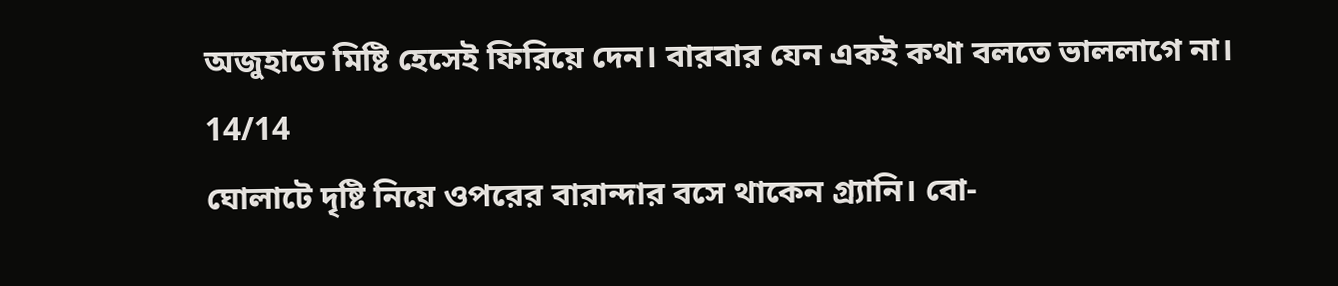অজুহাতে মিষ্টি হেসেই ফিরিয়ে দেন। বারবার যেন একই কথা বলতে ভাললাগে না।
14/14
ঘোলাটে দৃষ্টি নিয়ে ওপরের বারান্দার বসে থাকেন গ্র্যানি। বো-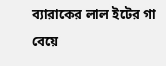ব্যারাকের লাল ইটের গা বেয়ে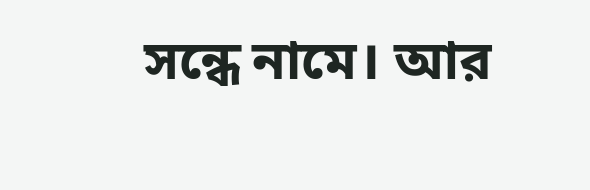সন্ধে নামে। আর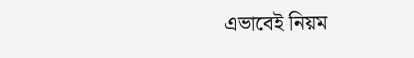এভাবেই নিয়ম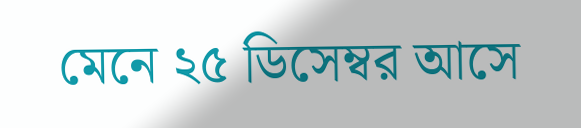মেনে ২৫ ডিসেম্বর আসে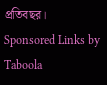প্রতিবছর।
Sponsored Links by Taboola